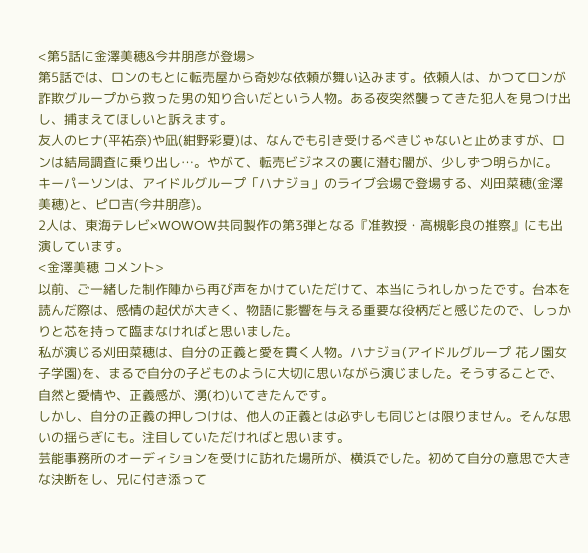<第5話に金澤美穂&今井朋彦が登場>
第5話では、ロンのもとに転売屋から奇妙な依頼が舞い込みます。依頼人は、かつてロンが詐欺グループから救った男の知り合いだという人物。ある夜突然襲ってきた犯人を見つけ出し、捕まえてほしいと訴えます。
友人のヒナ(平祐奈)や凪(紺野彩夏)は、なんでも引き受けるべきじゃないと止めますが、ロンは結局調査に乗り出し…。やがて、転売ビジネスの裏に潜む闇が、少しずつ明らかに。
キーパーソンは、アイドルグループ「ハナジョ」のライブ会場で登場する、刈田菜穂(金澤美穂)と、ピロ吉(今井朋彦)。
2人は、東海テレビ×WOWOW共同製作の第3弾となる『准教授・高槻彰良の推察』にも出演しています。
<金澤美穂 コメント>
以前、ご一緒した制作陣から再び声をかけていただけて、本当にうれしかったです。台本を読んだ際は、感情の起伏が大きく、物語に影響を与える重要な役柄だと感じたので、しっかりと芯を持って臨まなければと思いました。
私が演じる刈田菜穂は、自分の正義と愛を貫く人物。ハナジョ(アイドルグループ 花ノ園女子学園)を、まるで自分の子どものように大切に思いながら演じました。そうすることで、自然と愛情や、正義感が、湧(わ)いてきたんです。
しかし、自分の正義の押しつけは、他人の正義とは必ずしも同じとは限りません。そんな思いの揺らぎにも。注目していただければと思います。
芸能事務所のオーディションを受けに訪れた場所が、横浜でした。初めて自分の意思で大きな決断をし、兄に付き添って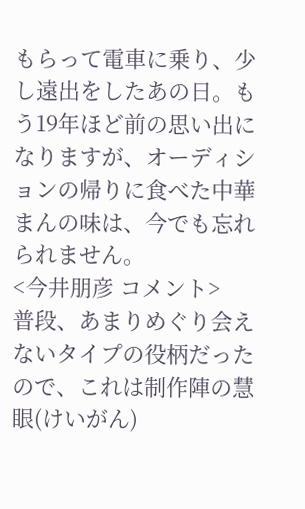もらって電車に乗り、少し遠出をしたあの日。もう19年ほど前の思い出になりますが、オーディションの帰りに食べた中華まんの味は、今でも忘れられません。
<今井朋彦 コメント>
普段、あまりめぐり会えないタイプの役柄だったので、これは制作陣の慧眼(けいがん)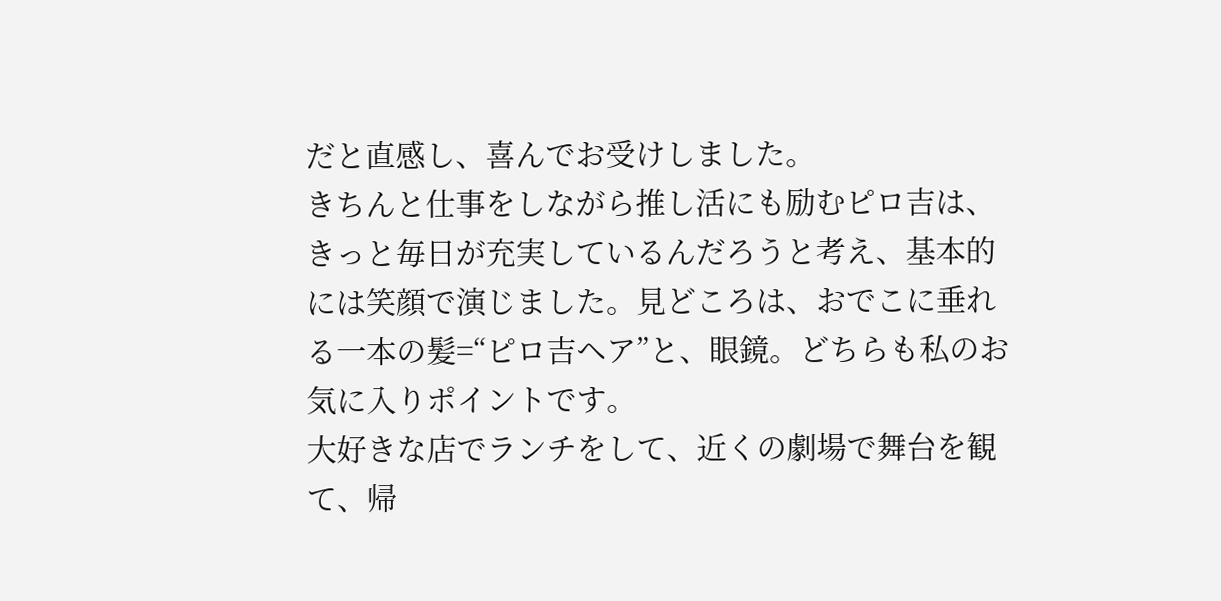だと直感し、喜んでお受けしました。
きちんと仕事をしながら推し活にも励むピロ吉は、きっと毎日が充実しているんだろうと考え、基本的には笑顔で演じました。見どころは、おでこに垂れる一本の髪=“ピロ吉ヘア”と、眼鏡。どちらも私のお気に入りポイントです。
大好きな店でランチをして、近くの劇場で舞台を観て、帰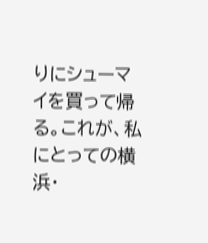りにシューマイを買って帰る。これが、私にとっての横浜・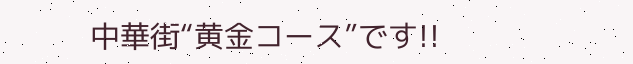中華街“黄金コース”です!!